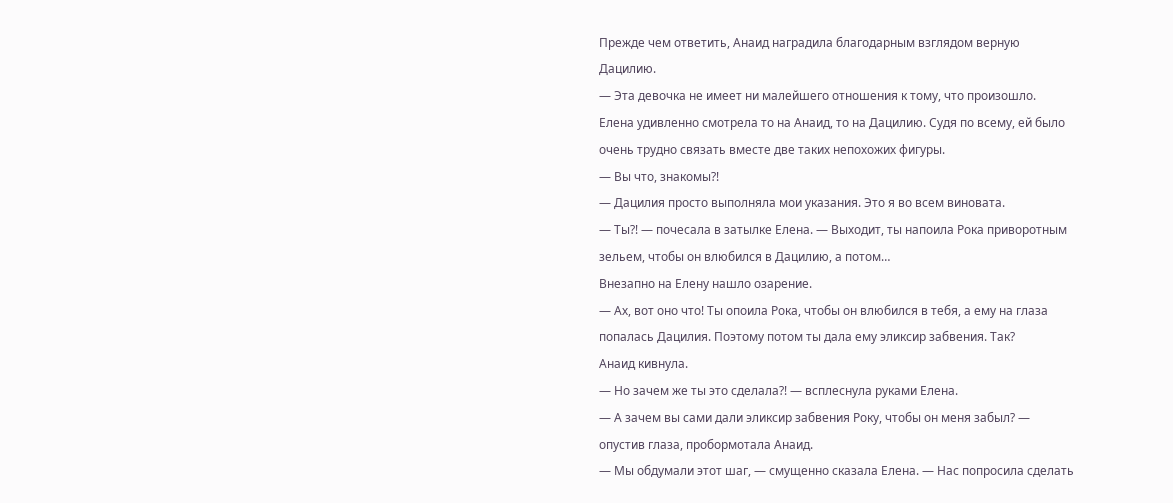Прежде чем ответить, Анаид наградила благодарным взглядом верную Дацилию.
— Эта девочка не имеет ни малейшего отношения к тому, что произошло.
Елена удивленно смотрела то на Анаид, то на Дацилию. Судя по всему, ей было очень трудно связать вместе две таких непохожих фигуры.
— Вы что, знакомы?!
— Дацилия просто выполняла мои указания. Это я во всем виновата.
— Ты?! — почесала в затылке Елена. — Выходит, ты напоила Рока приворотным зельем, чтобы он влюбился в Дацилию, а потом…
Внезапно на Елену нашло озарение.
— Ах, вот оно что! Ты опоила Рока, чтобы он влюбился в тебя, а ему на глаза попалась Дацилия. Поэтому потом ты дала ему эликсир забвения. Так?
Анаид кивнула.
— Но зачем же ты это сделала?! — всплеснула руками Елена.
— А зачем вы сами дали эликсир забвения Року, чтобы он меня забыл? — опустив глаза, пробормотала Анаид.
— Мы обдумали этот шаг, — смущенно сказала Елена. — Нас попросила сделать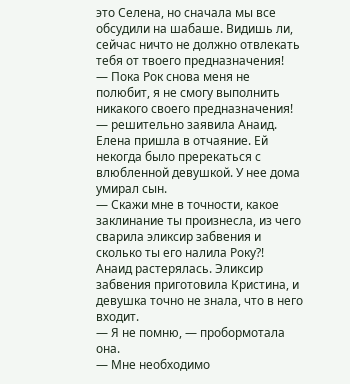это Селена, но сначала мы все обсудили на шабаше. Видишь ли, сейчас ничто не должно отвлекать тебя от твоего предназначения!
— Пока Рок снова меня не полюбит, я не смогу выполнить никакого своего предназначения! — решительно заявила Анаид.
Елена пришла в отчаяние. Ей некогда было пререкаться с влюбленной девушкой. У нее дома умирал сын.
— Скажи мне в точности, какое заклинание ты произнесла, из чего сварила эликсир забвения и сколько ты его налила Року?!
Анаид растерялась. Эликсир забвения приготовила Кристина, и девушка точно не знала, что в него входит.
— Я не помню, — пробормотала она.
— Мне необходимо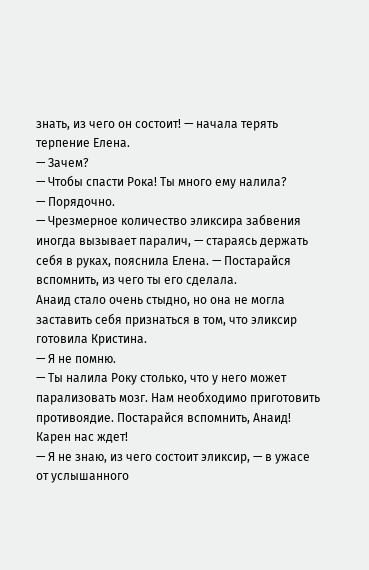знать, из чего он состоит! — начала терять терпение Елена.
— Зачем?
— Чтобы спасти Рока! Ты много ему налила?
— Порядочно.
— Чрезмерное количество эликсира забвения иногда вызывает паралич, — стараясь держать себя в руках, пояснила Елена. — Постарайся вспомнить, из чего ты его сделала.
Анаид стало очень стыдно, но она не могла заставить себя признаться в том, что эликсир готовила Кристина.
— Я не помню.
— Ты налила Року столько, что у него может парализовать мозг. Нам необходимо приготовить противоядие. Постарайся вспомнить, Анаид! Карен нас ждет!
— Я не знаю, из чего состоит эликсир, — в ужасе от услышанного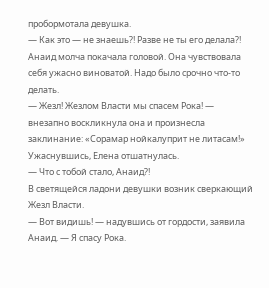пробормотала девушка.
— Как это — не знаешь?! Разве не ты его делала?!
Анаид молча покачала головой. Она чувствовала себя ужасно виноватой. Надо было срочно что-то делать.
— Жезл! Жезлом Власти мы спасем Рока! — внезапно воскликнула она и произнесла заклинание: «Сорамар нойкалуприт не литасам!»
Ужаснувшись, Елена отшатнулась.
— Что с тобой стало, Анаид?!
В светящейся ладони девушки возник сверкающий Жезл Власти.
— Вот видишь! — надувшись от гордости, заявила Анаид. — Я спасу Рока.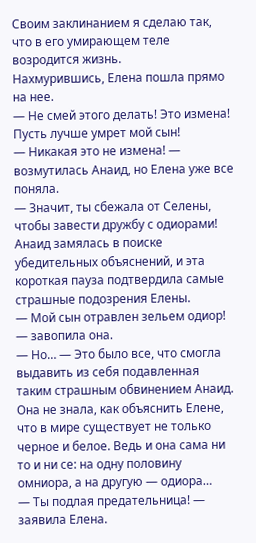Своим заклинанием я сделаю так, что в его умирающем теле возродится жизнь.
Нахмурившись, Елена пошла прямо на нее.
— Не смей этого делать! Это измена! Пусть лучше умрет мой сын!
— Никакая это не измена! — возмутилась Анаид, но Елена уже все поняла.
— Значит, ты сбежала от Селены, чтобы завести дружбу с одиорами!
Анаид замялась в поиске убедительных объяснений, и эта короткая пауза подтвердила самые страшные подозрения Елены.
— Мой сын отравлен зельем одиор! — завопила она.
— Но… — Это было все, что смогла выдавить из себя подавленная таким страшным обвинением Анаид. Она не знала, как объяснить Елене, что в мире существует не только черное и белое. Ведь и она сама ни то и ни се: на одну половину омниора, а на другую — одиора…
— Ты подлая предательница! — заявила Елена.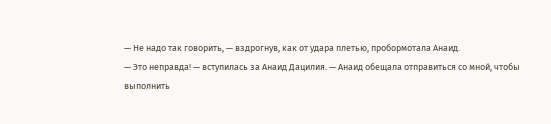— Не надо так говорить, — вздрогнув, как от удара плетью, пробормотала Анаид.
— Это неправда! — вступилась за Анаид Дацилия. — Анаид обещала отправиться со мной, чтобы выполнить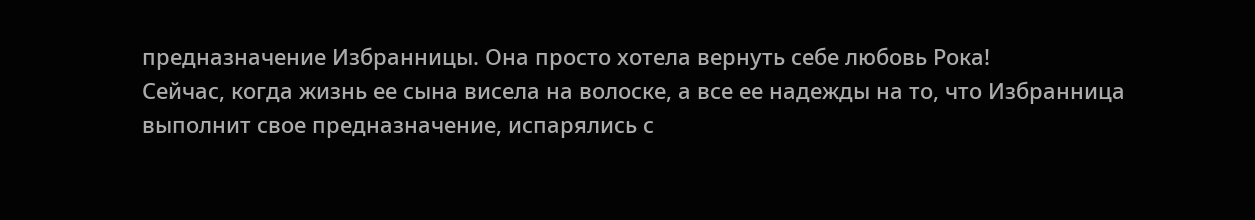предназначение Избранницы. Она просто хотела вернуть себе любовь Рока!
Сейчас, когда жизнь ее сына висела на волоске, а все ее надежды на то, что Избранница выполнит свое предназначение, испарялись с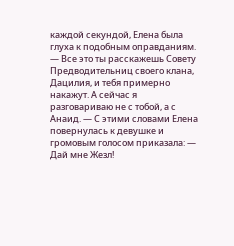каждой секундой, Елена была глуха к подобным оправданиям.
— Все это ты расскажешь Совету Предводительниц своего клана, Дацилия, и тебя примерно накажут. А сейчас я разговариваю не с тобой, а с Анаид. — С этими словами Елена повернулась к девушке и громовым голосом приказала: — Дай мне Жезл!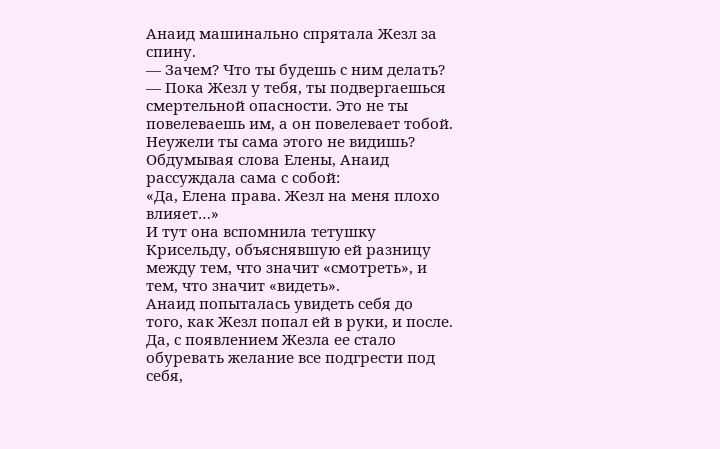Анаид машинально спрятала Жезл за спину.
— Зачем? Что ты будешь с ним делать?
— Пока Жезл у тебя, ты подвергаешься смертельной опасности. Это не ты повелеваешь им, а он повелевает тобой. Неужели ты сама этого не видишь?
Обдумывая слова Елены, Анаид рассуждала сама с собой:
«Да, Елена права. Жезл на меня плохо влияет…»
И тут она вспомнила тетушку Крисельду, объяснявшую ей разницу между тем, что значит «смотреть», и тем, что значит «видеть».
Анаид попыталась увидеть себя до того, как Жезл попал ей в руки, и после.
Да, с появлением Жезла ее стало обуревать желание все подгрести под себя,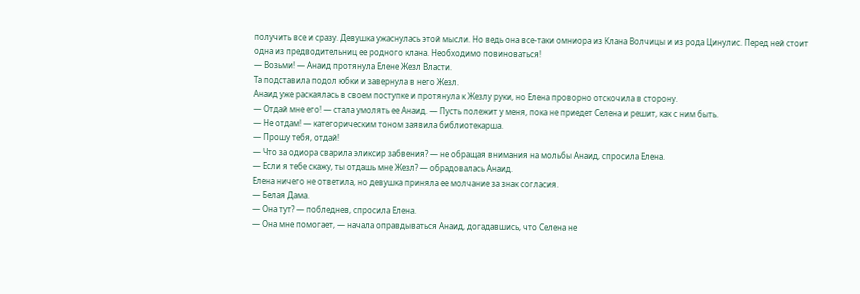получить все и сразу. Девушка ужаснулась этой мысли. Но ведь она все-таки омниора из Клана Волчицы и из рода Цинулис. Перед ней стоит одна из предводительниц ее родного клана. Необходимо повиноваться!
— Возьми! — Анаид протянула Елене Жезл Власти.
Та подставила подол юбки и завернула в него Жезл.
Анаид уже раскаялась в своем поступке и протянула к Жезлу руки, но Елена проворно отскочила в сторону.
— Отдай мне его! — стала умолять ее Анаид. — Пусть полежит у меня, пока не приедет Селена и решит, как с ним быть.
— Не отдам! — категорическим тоном заявила библиотекарша.
— Прошу тебя, отдай!
— Что за одиора сварила эликсир забвения? — не обращая внимания на мольбы Анаид, спросила Елена.
— Если я тебе скажу, ты отдашь мне Жезл? — обрадовалась Анаид.
Елена ничего не ответила, но девушка приняла ее молчание за знак согласия.
— Белая Дама.
— Она тут? — побледнев, спросила Елена.
— Она мне помогает, — начала оправдываться Анаид, догадавшись, что Селена не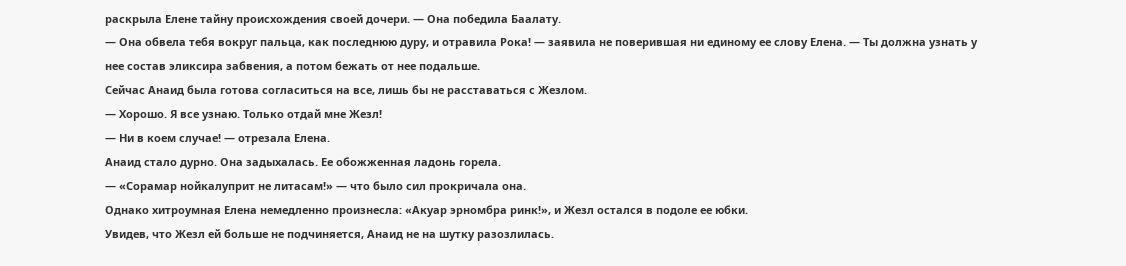раскрыла Елене тайну происхождения своей дочери. — Она победила Баалату.
— Она обвела тебя вокруг пальца, как последнюю дуру, и отравила Рока! — заявила не поверившая ни единому ее слову Елена. — Ты должна узнать у нее состав эликсира забвения, а потом бежать от нее подальше.
Сейчас Анаид была готова согласиться на все, лишь бы не расставаться с Жезлом.
— Хорошо. Я все узнаю. Только отдай мне Жезл!
— Ни в коем случае! — отрезала Елена.
Анаид стало дурно. Она задыхалась. Ее обожженная ладонь горела.
— «Сорамар нойкалуприт не литасам!» — что было сил прокричала она.
Однако хитроумная Елена немедленно произнесла: «Акуар эрномбра ринк!», и Жезл остался в подоле ее юбки.
Увидев, что Жезл ей больше не подчиняется, Анаид не на шутку разозлилась.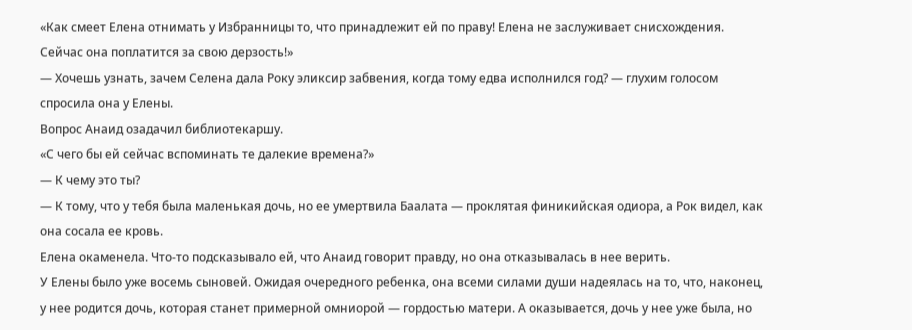«Как смеет Елена отнимать у Избранницы то, что принадлежит ей по праву! Елена не заслуживает снисхождения. Сейчас она поплатится за свою дерзость!»
— Хочешь узнать, зачем Селена дала Року эликсир забвения, когда тому едва исполнился год? — глухим голосом спросила она у Елены.
Вопрос Анаид озадачил библиотекаршу.
«С чего бы ей сейчас вспоминать те далекие времена?»
— К чему это ты?
— К тому, что у тебя была маленькая дочь, но ее умертвила Баалата — проклятая финикийская одиора, а Рок видел, как она сосала ее кровь.
Елена окаменела. Что-то подсказывало ей, что Анаид говорит правду, но она отказывалась в нее верить.
У Елены было уже восемь сыновей. Ожидая очередного ребенка, она всеми силами души надеялась на то, что, наконец, у нее родится дочь, которая станет примерной омниорой — гордостью матери. А оказывается, дочь у нее уже была, но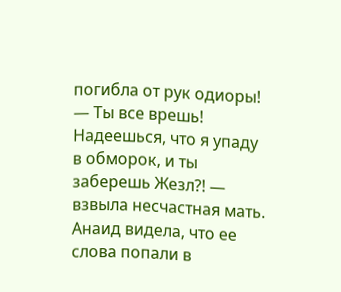погибла от рук одиоры!
— Ты все врешь! Надеешься, что я упаду в обморок, и ты заберешь Жезл?! — взвыла несчастная мать.
Анаид видела, что ее слова попали в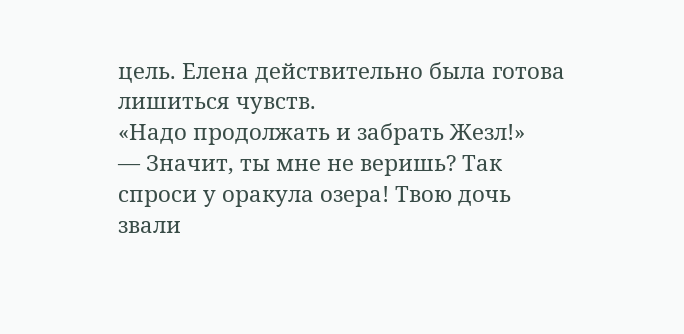цель. Елена действительно была готова лишиться чувств.
«Надо продолжать и забрать Жезл!»
— Значит, ты мне не веришь? Так спроси у оракула озера! Твою дочь звали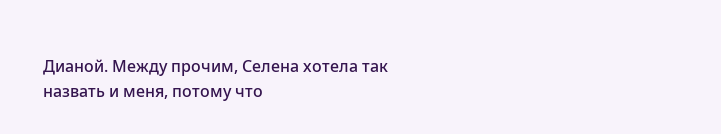Дианой. Между прочим, Селена хотела так назвать и меня, потому что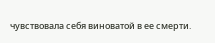чувствовала себя виноватой в ее смерти.